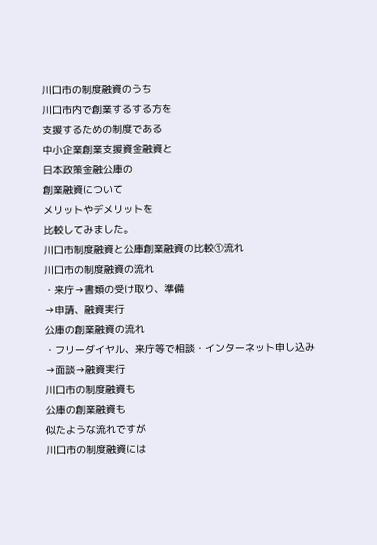川口市の制度融資のうち
川口市内で創業するする方を
支援するための制度である
中小企業創業支援資金融資と
日本政策金融公庫の
創業融資について
メリットやデメリットを
比較してみました。
川口市制度融資と公庫創業融資の比較①流れ
川口市の制度融資の流れ
・来庁→書類の受け取り、準備
→申請、融資実行
公庫の創業融資の流れ
・フリーダイヤル、来庁等で相談・インターネット申し込み
→面談→融資実行
川口市の制度融資も
公庫の創業融資も
似たような流れですが
川口市の制度融資には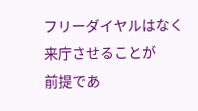フリーダイヤルはなく
来庁させることが
前提であ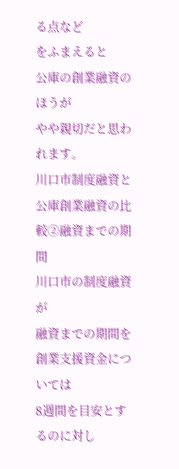る点など
をふまえると
公庫の創業融資のほうが
やや親切だと思われます。
川口市制度融資と公庫創業融資の比較②融資までの期間
川口市の制度融資が
融資までの期間を
創業支援資金については
8週間を目安とするのに対し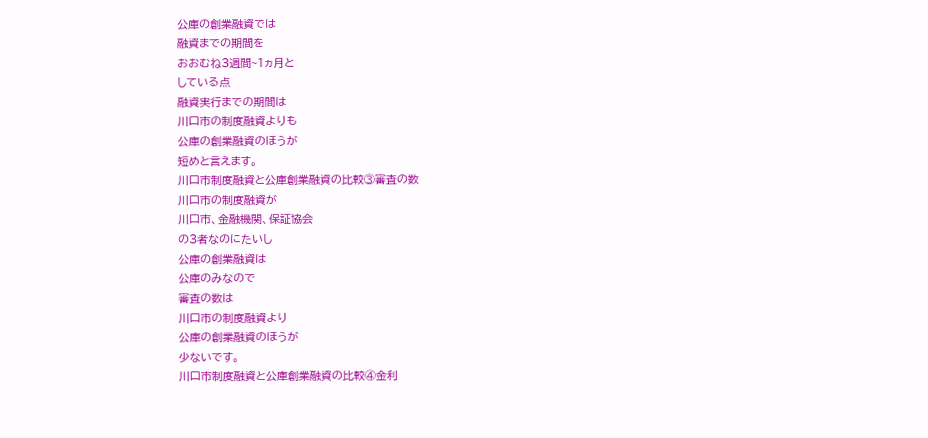公庫の創業融資では
融資までの期間を
おおむね3週間~1ヵ月と
している点
融資実行までの期間は
川口市の制度融資よりも
公庫の創業融資のほうが
短めと言えます。
川口市制度融資と公庫創業融資の比較③審査の数
川口市の制度融資が
川口市、金融機関、保証協会
の3者なのにたいし
公庫の創業融資は
公庫のみなので
審査の数は
川口市の制度融資より
公庫の創業融資のほうが
少ないです。
川口市制度融資と公庫創業融資の比較④金利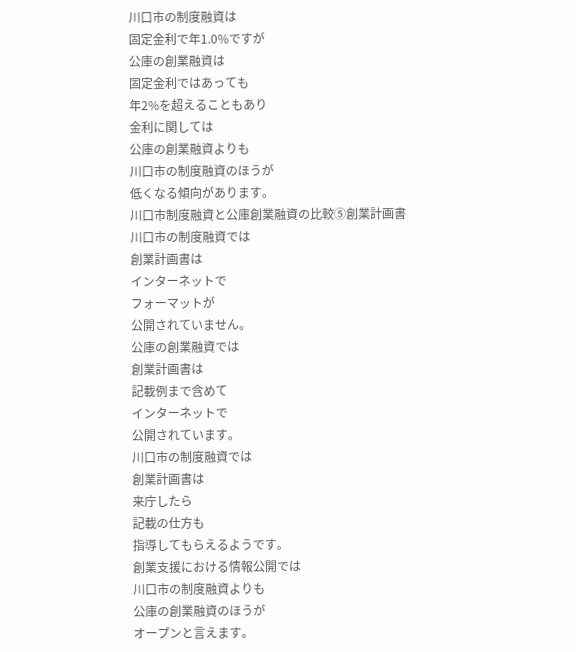川口市の制度融資は
固定金利で年1.0%ですが
公庫の創業融資は
固定金利ではあっても
年2%を超えることもあり
金利に関しては
公庫の創業融資よりも
川口市の制度融資のほうが
低くなる傾向があります。
川口市制度融資と公庫創業融資の比較⑤創業計画書
川口市の制度融資では
創業計画書は
インターネットで
フォーマットが
公開されていません。
公庫の創業融資では
創業計画書は
記載例まで含めて
インターネットで
公開されています。
川口市の制度融資では
創業計画書は
来庁したら
記載の仕方も
指導してもらえるようです。
創業支援における情報公開では
川口市の制度融資よりも
公庫の創業融資のほうが
オープンと言えます。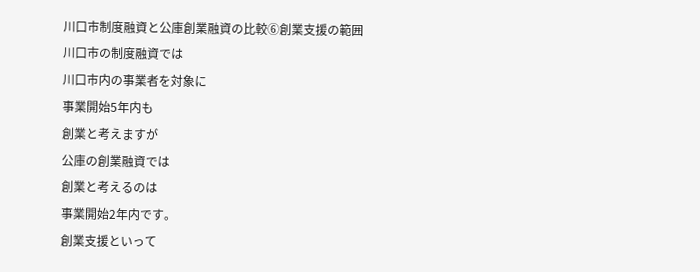川口市制度融資と公庫創業融資の比較⑥創業支援の範囲
川口市の制度融資では
川口市内の事業者を対象に
事業開始5年内も
創業と考えますが
公庫の創業融資では
創業と考えるのは
事業開始2年内です。
創業支援といって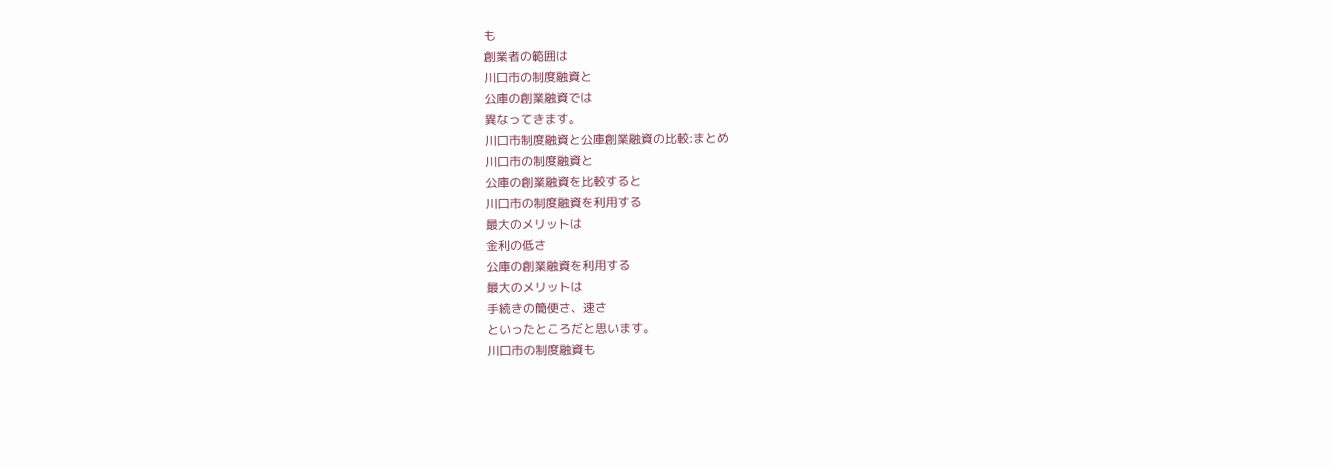も
創業者の範囲は
川口市の制度融資と
公庫の創業融資では
異なってきます。
川口市制度融資と公庫創業融資の比較:まとめ
川口市の制度融資と
公庫の創業融資を比較すると
川口市の制度融資を利用する
最大のメリットは
金利の低さ
公庫の創業融資を利用する
最大のメリットは
手続きの簡便さ、速さ
といったところだと思います。
川口市の制度融資も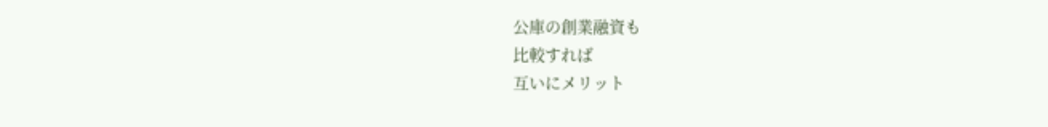公庫の創業融資も
比較すれば
互いにメリット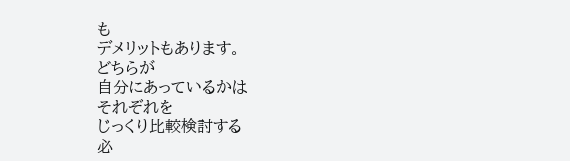も
デメリットもあります。
どちらが
自分にあっているかは
それぞれを
じっくり比較検討する
必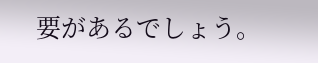要があるでしょう。